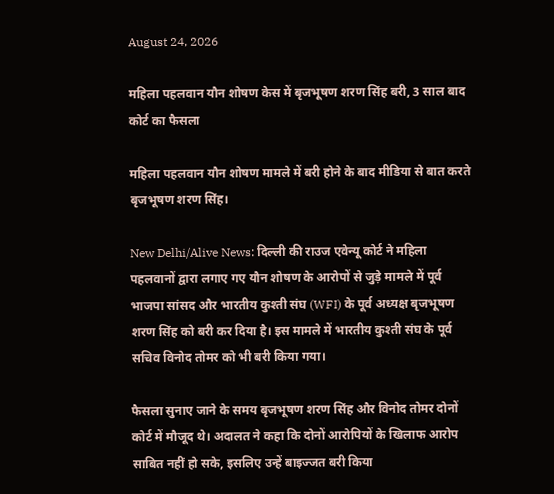August 24, 2026

महिला पहलवान यौन शोषण केस में बृजभूषण शरण सिंह बरी, 3 साल बाद कोर्ट का फैसला

महिला पहलवान यौन शोषण मामले में बरी होने के बाद मीडिया से बात करते बृजभूषण शरण सिंह।

New Delhi/Alive News: दिल्ली की राउज एवेन्यू कोर्ट ने महिला पहलवानों द्वारा लगाए गए यौन शोषण के आरोपों से जुड़े मामले में पूर्व भाजपा सांसद और भारतीय कुश्ती संघ (WFI) के पूर्व अध्यक्ष बृजभूषण शरण सिंह को बरी कर दिया है। इस मामले में भारतीय कुश्ती संघ के पूर्व सचिव विनोद तोमर को भी बरी किया गया।

फैसला सुनाए जाने के समय बृजभूषण शरण सिंह और विनोद तोमर दोनों कोर्ट में मौजूद थे। अदालत ने कहा कि दोनों आरोपियों के खिलाफ आरोप साबित नहीं हो सके, इसलिए उन्हें बाइज्जत बरी किया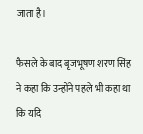जाता है।

फैसले के बाद बृजभूषण शरण सिंह ने कहा कि उन्होंने पहले भी कहा था कि यदि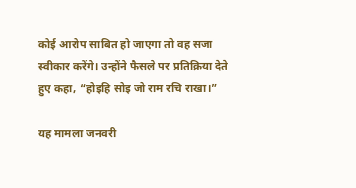कोई आरोप साबित हो जाएगा तो वह सजा स्वीकार करेंगे। उन्होंने फैसले पर प्रतिक्रिया देते हुए कहा, “होइहि सोइ जो राम रचि राखा।”

यह मामला जनवरी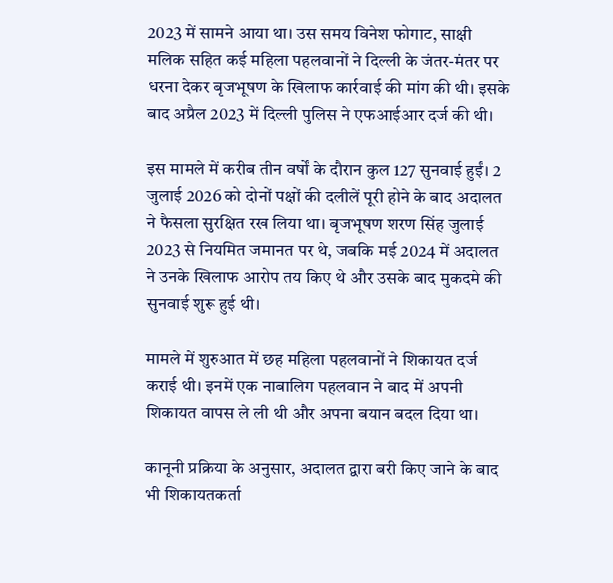2023 में सामने आया था। उस समय विनेश फोगाट, साक्षी मलिक सहित कई महिला पहलवानों ने दिल्ली के जंतर-मंतर पर धरना देकर बृजभूषण के खिलाफ कार्रवाई की मांग की थी। इसके बाद अप्रैल 2023 में दिल्ली पुलिस ने एफआईआर दर्ज की थी।

इस मामले में करीब तीन वर्षों के दौरान कुल 127 सुनवाई हुईं। 2 जुलाई 2026 को दोनों पक्षों की दलीलें पूरी होने के बाद अदालत ने फैसला सुरक्षित रख लिया था। बृजभूषण शरण सिंह जुलाई 2023 से नियमित जमानत पर थे, जबकि मई 2024 में अदालत ने उनके खिलाफ आरोप तय किए थे और उसके बाद मुकदमे की सुनवाई शुरू हुई थी।

मामले में शुरुआत में छह महिला पहलवानों ने शिकायत दर्ज कराई थी। इनमें एक नाबालिग पहलवान ने बाद में अपनी शिकायत वापस ले ली थी और अपना बयान बदल दिया था।

कानूनी प्रक्रिया के अनुसार, अदालत द्वारा बरी किए जाने के बाद भी शिकायतकर्ता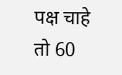पक्ष चाहे तो 60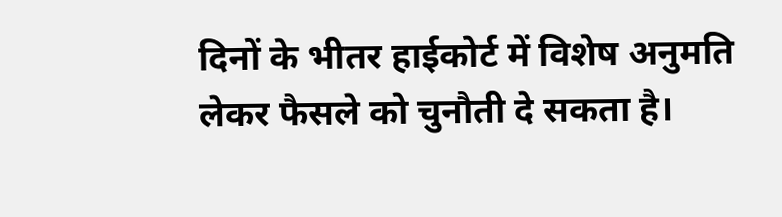दिनों के भीतर हाईकोर्ट में विशेष अनुमति लेकर फैसले को चुनौती दे सकता है।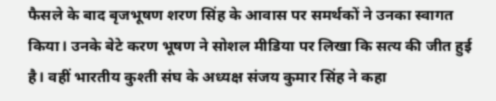फैसले के बाद बृजभूषण शरण सिंह के आवास पर समर्थकों ने उनका स्वागत किया। उनके बेटे करण भूषण ने सोशल मीडिया पर लिखा कि सत्य की जीत हुई है। वहीं भारतीय कुश्ती संघ के अध्यक्ष संजय कुमार सिंह ने कहा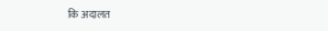कि अदालत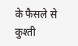के फैसले से कुश्ती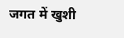जगत में खुशी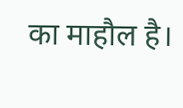का माहौल है।